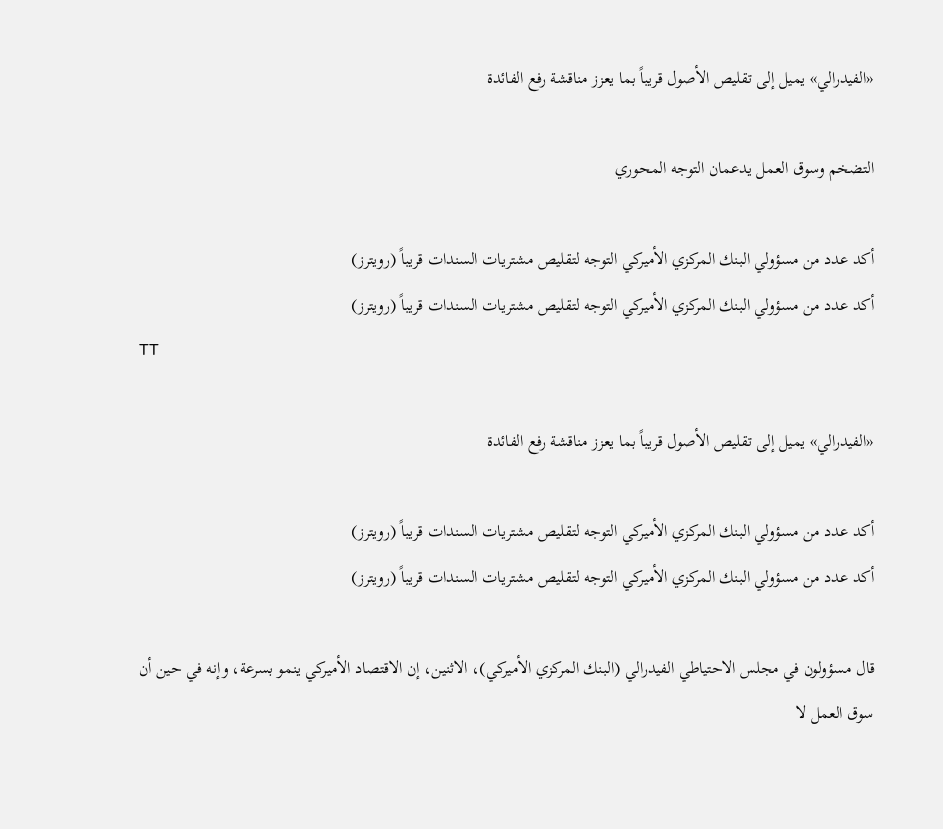«الفيدرالي» يميل إلى تقليص الأصول قريباً بما يعزز مناقشة رفع الفائدة

التضخم وسوق العمل يدعمان التوجه المحوري

أكد عدد من مسؤولي البنك المركزي الأميركي التوجه لتقليص مشتريات السندات قريباً (رويترز)
أكد عدد من مسؤولي البنك المركزي الأميركي التوجه لتقليص مشتريات السندات قريباً (رويترز)
TT

«الفيدرالي» يميل إلى تقليص الأصول قريباً بما يعزز مناقشة رفع الفائدة

أكد عدد من مسؤولي البنك المركزي الأميركي التوجه لتقليص مشتريات السندات قريباً (رويترز)
أكد عدد من مسؤولي البنك المركزي الأميركي التوجه لتقليص مشتريات السندات قريباً (رويترز)

قال مسؤولون في مجلس الاحتياطي الفيدرالي (البنك المركزي الأميركي)، الاثنين، إن الاقتصاد الأميركي ينمو بسرعة، وإنه في حين أن سوق العمل لا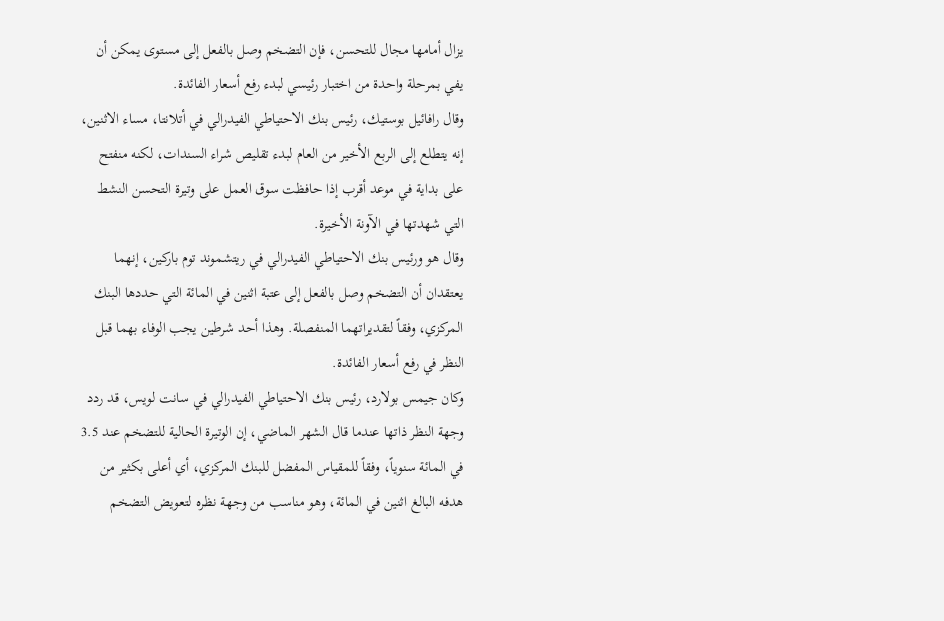يزال أمامها مجال للتحسن، فإن التضخم وصل بالفعل إلى مستوى يمكن أن يفي بمرحلة واحدة من اختبار رئيسي لبدء رفع أسعار الفائدة.
وقال رافائيل بوستيك، رئيس بنك الاحتياطي الفيدرالي في أتلانتا، مساء الاثنين، إنه يتطلع إلى الربع الأخير من العام لبدء تقليص شراء السندات، لكنه منفتح على بداية في موعد أقرب إذا حافظت سوق العمل على وتيرة التحسن النشط التي شهدتها في الآونة الأخيرة.
وقال هو ورئيس بنك الاحتياطي الفيدرالي في ريتشموند توم باركين، إنهما يعتقدان أن التضخم وصل بالفعل إلى عتبة اثنين في المائة التي حددها البنك المركزي، وفقاً لتقديراتهما المنفصلة. وهذا أحد شرطين يجب الوفاء بهما قبل النظر في رفع أسعار الفائدة.
وكان جيمس بولارد، رئيس بنك الاحتياطي الفيدرالي في سانت لويس، قد ردد وجهة النظر ذاتها عندما قال الشهر الماضي، إن الوتيرة الحالية للتضخم عند 3.5 في المائة سنوياً، وفقاً للمقياس المفضل للبنك المركزي، أي أعلى بكثير من هدفه البالغ اثنين في المائة، وهو مناسب من وجهة نظره لتعويض التضخم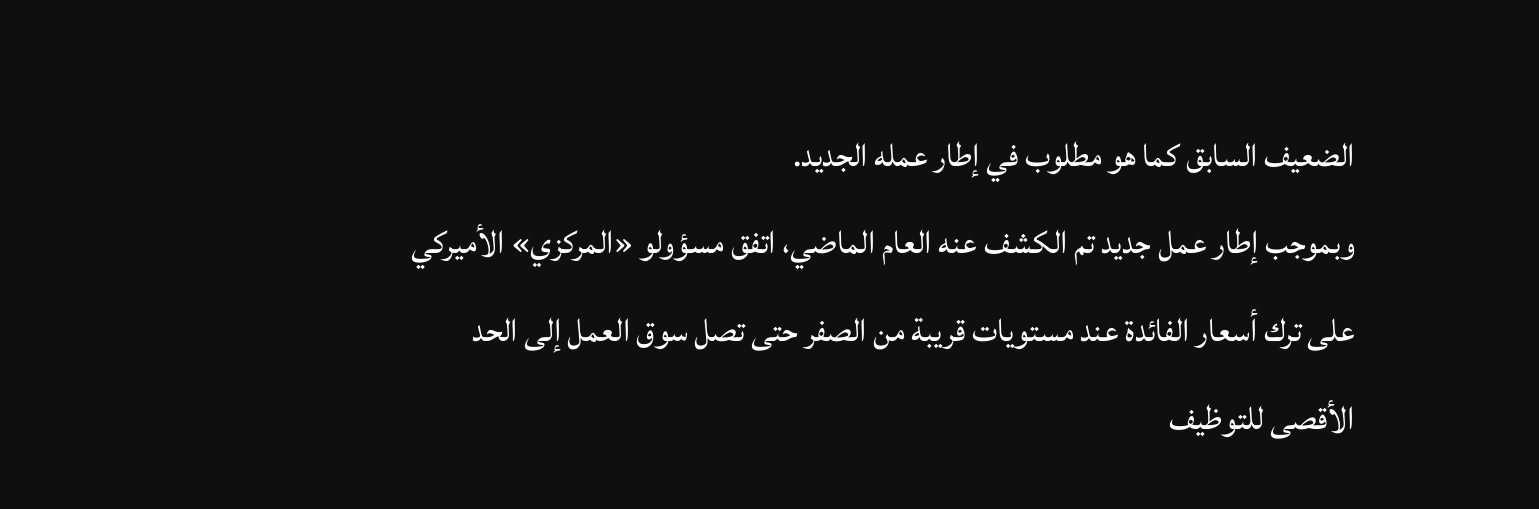الضعيف السابق كما هو مطلوب في إطار عمله الجديد.
وبموجب إطار عمل جديد تم الكشف عنه العام الماضي، اتفق مسؤولو «المركزي» الأميركي على ترك أسعار الفائدة عند مستويات قريبة من الصفر حتى تصل سوق العمل إلى الحد الأقصى للتوظيف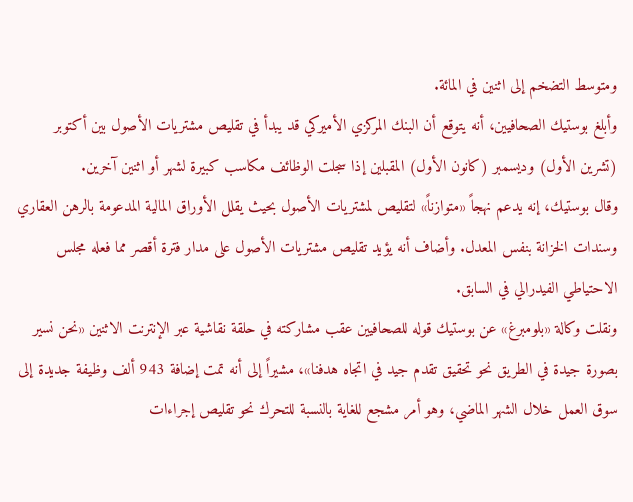ومتوسط التضخم إلى اثنين في المائة.
وأبلغ بوستيك الصحافيين، أنه يتوقع أن البنك المركزي الأميركي قد يبدأ في تقليص مشتريات الأصول بين أكتوبر (تشرين الأول) وديسمبر (كانون الأول) المقبلين إذا سجلت الوظائف مكاسب كبيرة لشهر أو اثنين آخرين.
وقال بوستيك، إنه يدعم نهجاً «متوازناً» لتقليص لمشتريات الأصول بحيث يقلل الأوراق المالية المدعومة بالرهن العقاري وسندات الخزانة بنفس المعدل. وأضاف أنه يؤيد تقليص مشتريات الأصول على مدار فترة أقصر مما فعله مجلس الاحتياطي الفيدرالي في السابق.
ونقلت وكالة «بلومبرغ» عن بوستيك قوله للصحافيين عقب مشاركته في حلقة نقاشية عبر الإنترنت الاثنين «نحن نسير بصورة جيدة في الطريق نحو تحقيق تقدم جيد في اتجاه هدفنا»، مشيراً إلى أنه تمت إضافة 943 ألف وظيفة جديدة إلى سوق العمل خلال الشهر الماضي، وهو أمر مشجع للغاية بالنسبة للتحرك نحو تقليص إجراءات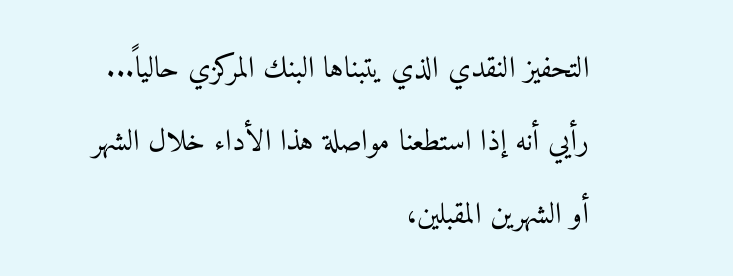التحفيز النقدي الذي يتبناها البنك المركزي حالياً... رأيي أنه إذا استطعنا مواصلة هذا الأداء خلال الشهر أو الشهرين المقبلين،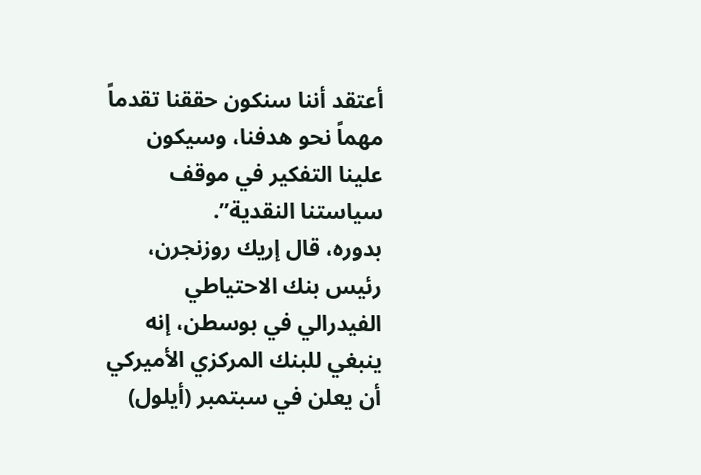أعتقد أننا سنكون حققنا تقدماً مهماً نحو هدفنا، وسيكون علينا التفكير في موقف سياستنا النقدية”.
بدوره، قال إريك روزنجرن، رئيس بنك الاحتياطي الفيدرالي في بوسطن، إنه ينبغي للبنك المركزي الأميركي أن يعلن في سبتمبر (أيلول)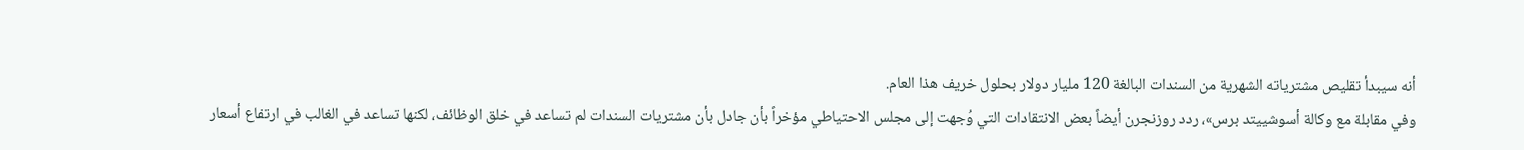أنه سيبدأ تقليص مشترياته الشهرية من السندات البالغة 120 مليار دولار بحلول خريف هذا العام.
وفي مقابلة مع وكالة أسوشييتد برس»، ردد روزنجرن أيضاً بعض الانتقادات التي وُجهت إلى مجلس الاحتياطي مؤخراً بأن جادل بأن مشتريات السندات لم تساعد في خلق الوظائف، لكنها تساعد في الغالب في ارتفاع أسعار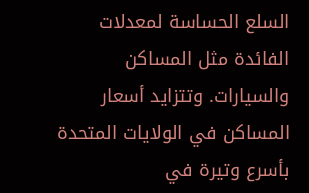السلع الحساسة لمعدلات الفائدة مثل المساكن والسيارات. وتتزايد أسعار المساكن في الولايات المتحدة بأسرع وتيرة في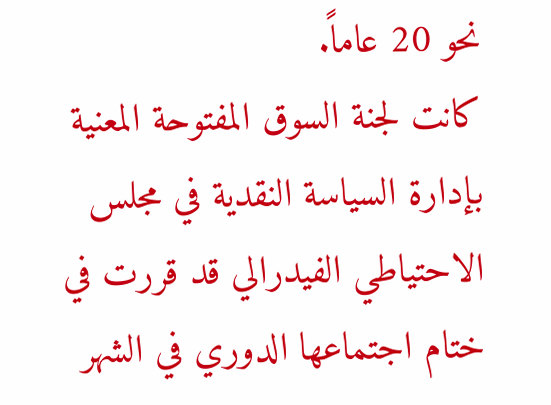نحو 20 عاماً.
كانت لجنة السوق المفتوحة المعنية بإدارة السياسة النقدية في مجلس الاحتياطي الفيدرالي قد قررت في ختام اجتماعها الدوري في الشهر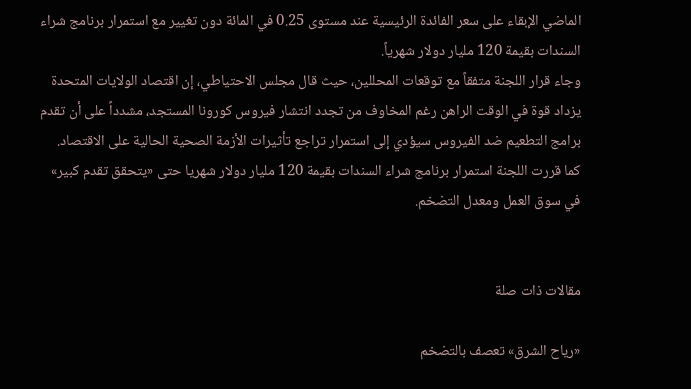الماضي الإبقاء على سعر الفائدة الرئيسية عند مستوى 0.25 في المائة دون تغيير مع استمرار برنامج شراء السندات بقيمة 120 مليار دولار شهرياً.
وجاء قرار اللجنة متفقاً مع توقعات المحللين، حيث قال مجلس الاحتياطي، إن اقتصاد الولايات المتحدة يزداد قوة في الوقت الراهن رغم المخاوف من تجدد انتشار فيروس كورونا المستجد، مشدداً على أن تقدم برامج التطعيم ضد الفيروس سيؤدي إلى استمرار تراجع تأثيرات الأزمة الصحية الحالية على الاقتصاد.
كما قررت اللجنة استمرار برنامج شراء السندات بقيمة 120 مليار دولار شهريا حتى «يتحقق تقدم كبير» في سوق العمل ومعدل التضخم.


مقالات ذات صلة

«رياح الشرق» تعصف بالتضخم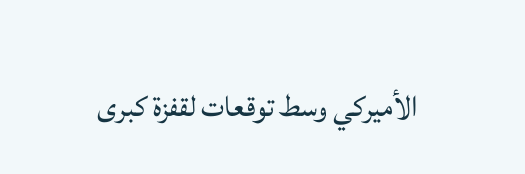الأميركي وسط توقعات لقفزة كبرى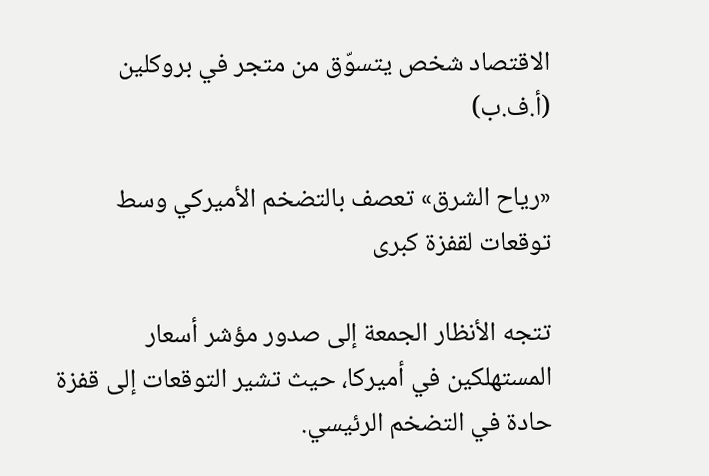الاقتصاد شخص يتسوّق من متجر في بروكلين (أ.ف.ب)

«رياح الشرق» تعصف بالتضخم الأميركي وسط توقعات لقفزة كبرى

تتجه الأنظار الجمعة إلى صدور مؤشر أسعار المستهلكين في أميركا، حيث تشير التوقعات إلى قفزة حادة في التضخم الرئيسي.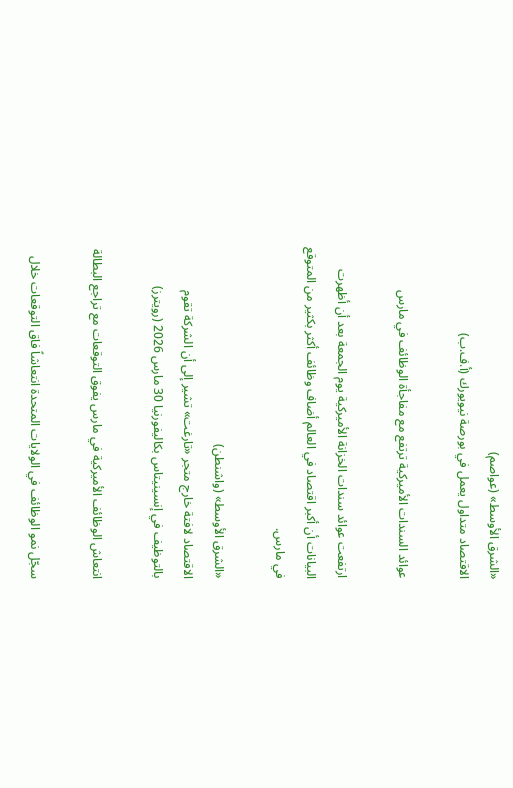«الشرق الأوسط» (عواصم)
الاقتصاد متداول يعمل في بورصة نيويورك (أ.ف.ب)

عوائد السندات الأميركية ترتفع مع مفاجأة الوظائف في مارس

ارتفعت عوائد سندات الخزانة الأميركية يوم الجمعة بعد أن أظهرت البيانات أن أكبر اقتصاد في العالم أضاف وظائف أكثر بكثير من المتوقع في مارس.

«الشرق الأوسط» (واشنطن)
الاقتصاد لافتة خارج متجر «تارغت» تشير إلى أن الشركة تقوم بالتوظيف في إنسينيتاس بكاليفورنيا 30 مارس 2026 (رويترز)

انتعاش الوظائف الأميركية في مارس يفوق التوقعات مع تراجع البطالة

سجّل نمو الوظائف في الولايات المتحدة انتعاشاً فاق التوقعات خلال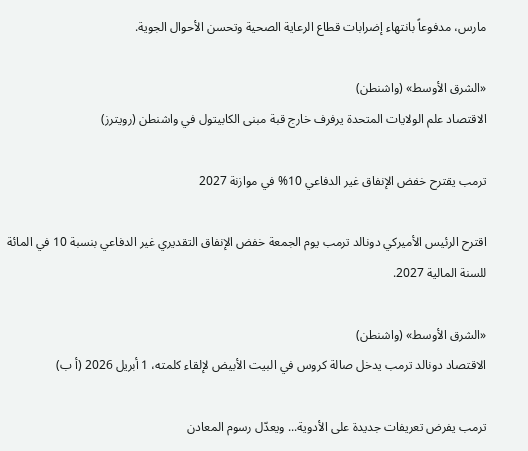مارس، مدفوعاً بانتهاء إضرابات قطاع الرعاية الصحية وتحسن الأحوال الجوية.

«الشرق الأوسط» (واشنطن)
الاقتصاد علم الولايات المتحدة يرفرف خارج قبة مبنى الكابيتول في واشنطن (رويترز)

ترمب يقترح خفض الإنفاق غير الدفاعي 10% في موازنة 2027

اقترح الرئيس الأميركي دونالد ترمب يوم الجمعة خفض الإنفاق التقديري غير الدفاعي بنسبة 10 في المائة للسنة المالية 2027.

«الشرق الأوسط» (واشنطن)
الاقتصاد دونالد ترمب يدخل صالة كروس في البيت الأبيض لإلقاء كلمته، 1 أبريل 2026 (أ ب)

ترمب يفرض تعريفات جديدة على الأدوية... ويعدّل رسوم المعادن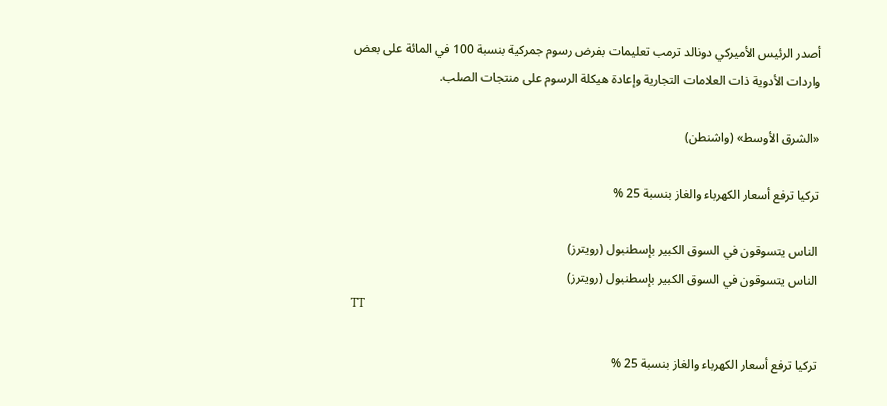أصدر الرئيس الأميركي دونالد ترمب تعليمات بفرض رسوم جمركية بنسبة 100 في المائة على بعض واردات الأدوية ذات العلامات التجارية وإعادة هيكلة الرسوم على منتجات الصلب.

«الشرق الأوسط» (واشنطن)

تركيا ترفع أسعار الكهرباء والغاز بنسبة 25 %

الناس يتسوقون في السوق الكبير بإسطنبول (رويترز)
الناس يتسوقون في السوق الكبير بإسطنبول (رويترز)
TT

تركيا ترفع أسعار الكهرباء والغاز بنسبة 25 %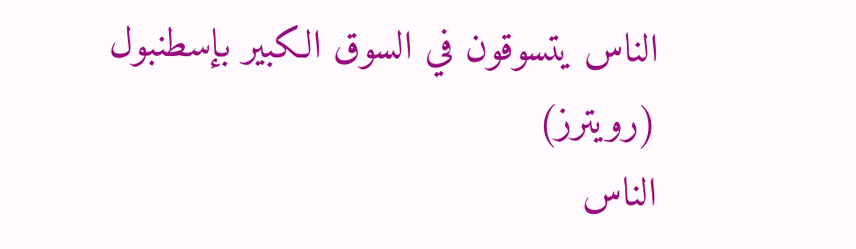الناس يتسوقون في السوق الكبير بإسطنبول (رويترز)
الناس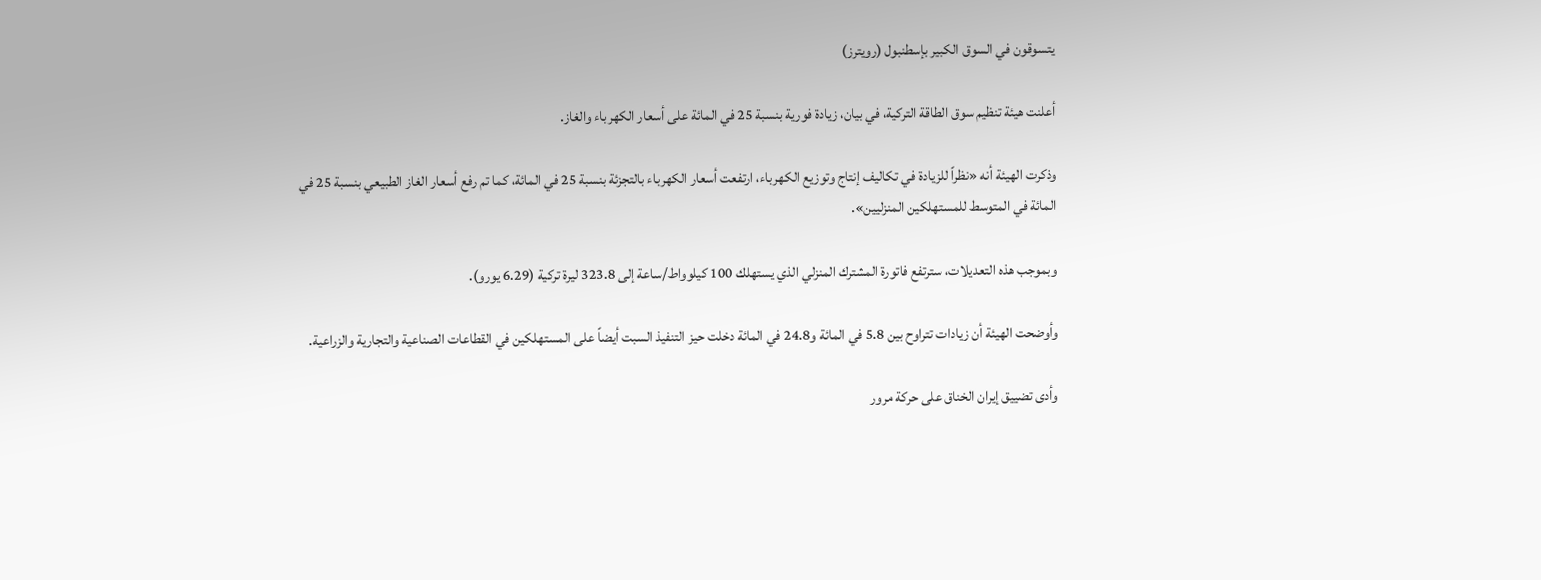يتسوقون في السوق الكبير بإسطنبول (رويترز)

أعلنت هيئة تنظيم سوق الطاقة التركية، في بيان، زيادة فورية بنسبة 25 في المائة على أسعار الكهرباء والغاز.

وذكرت الهيئة أنه «نظراً للزيادة في تكاليف إنتاج وتوزيع الكهرباء، ارتفعت أسعار الكهرباء بالتجزئة بنسبة 25 في المائة، كما تم رفع أسعار الغاز الطبيعي بنسبة 25 في المائة في المتوسط للمستهلكين المنزليين».

وبموجب هذه التعديلات، سترتفع فاتورة المشترك المنزلي الذي يستهلك 100 كيلوواط/ساعة إلى 323.8 ليرة تركية (6.29 يورو).

وأوضحت الهيئة أن زيادات تتراوح بين 5.8 في المائة و24.8 في المائة دخلت حيز التنفيذ السبت أيضاً على المستهلكين في القطاعات الصناعية والتجارية والزراعية.

وأدى تضييق إيران الخناق على حركة مرور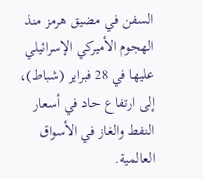السفن في مضيق هرمز منذ الهجوم الأميركي الإسرائيلي عليها في 28 فبراير (شباط)، إلى ارتفاع حاد في أسعار النفط والغاز في الأسواق العالمية.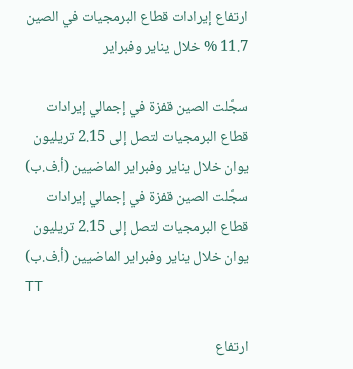ارتفاع إيرادات قطاع البرمجيات في الصين 11.7 % خلال يناير وفبراير

سجَّلت الصين قفزة في إجمالي إيرادات قطاع البرمجيات لتصل إلى 2.15 تريليون يوان خلال يناير وفبراير الماضيين (أ.ف.ب)
سجَّلت الصين قفزة في إجمالي إيرادات قطاع البرمجيات لتصل إلى 2.15 تريليون يوان خلال يناير وفبراير الماضيين (أ.ف.ب)
TT

ارتفاع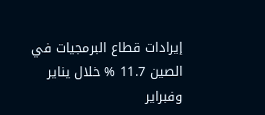إيرادات قطاع البرمجيات في الصين 11.7 % خلال يناير وفبراير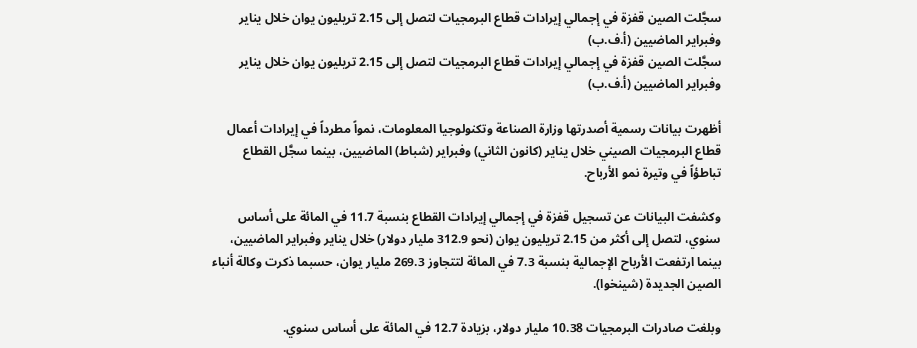سجَّلت الصين قفزة في إجمالي إيرادات قطاع البرمجيات لتصل إلى 2.15 تريليون يوان خلال يناير وفبراير الماضيين (أ.ف.ب)
سجَّلت الصين قفزة في إجمالي إيرادات قطاع البرمجيات لتصل إلى 2.15 تريليون يوان خلال يناير وفبراير الماضيين (أ.ف.ب)

أظهرت بيانات رسمية أصدرتها وزارة الصناعة وتكنولوجيا المعلومات، نمواً مطرداً في إيرادات أعمال قطاع البرمجيات الصيني خلال يناير (كانون الثاني) وفبراير (شباط) الماضيين، بينما سجَّل القطاع تباطؤاً في وتيرة نمو الأرباح.

وكشفت البيانات عن تسجيل قفزة في إجمالي إيرادات القطاع بنسبة 11.7 في المائة على أساس سنوي، لتصل إلى أكثر من 2.15 تريليون يوان (نحو 312.9 مليار دولار) خلال يناير وفبراير الماضيين، بينما ارتفعت الأرباح الإجمالية بنسبة 7.3 في المائة لتتجاوز 269.3 مليار يوان، حسبما ذكرت وكالة أنباء الصين الجديدة (شينخوا).

وبلغت صادرات البرمجيات 10.38 مليار دولار، بزيادة 12.7 في المائة على أساس سنوي.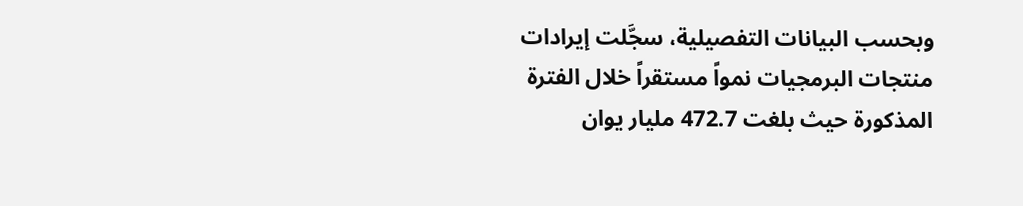وبحسب البيانات التفصيلية، سجَّلت إيرادات منتجات البرمجيات نمواً مستقراً خلال الفترة المذكورة حيث بلغت 472.7 مليار يوان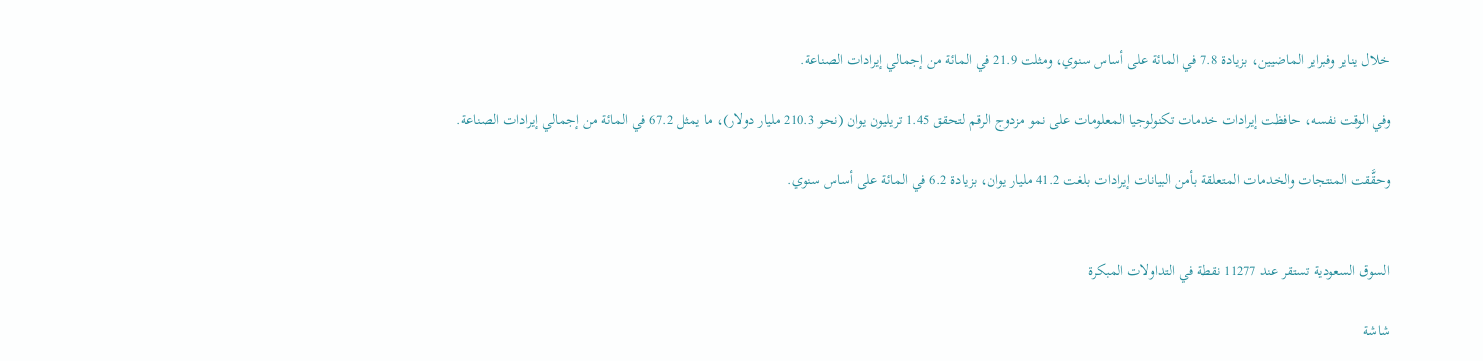خلال يناير وفبراير الماضيين، بزيادة 7.8 في المائة على أساس سنوي، ومثلت 21.9 في المائة من إجمالي إيرادات الصناعة.

وفي الوقت نفسه، حافظت إيرادات خدمات تكنولوجيا المعلومات على نمو مزدوج الرقم لتحقق 1.45 تريليون يوان (نحو 210.3 مليار دولار)، ما يمثل 67.2 في المائة من إجمالي إيرادات الصناعة.

وحقَّقت المنتجات والخدمات المتعلقة بأمن البيانات إيرادات بلغت 41.2 مليار يوان، بزيادة 6.2 في المائة على أساس سنوي.


السوق السعودية تستقر عند 11277 نقطة في التداولات المبكرة

شاشة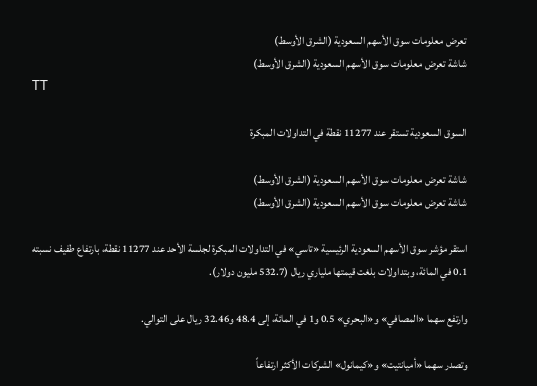تعرض معلومات سوق الأسهم السعودية (الشرق الأوسط)
شاشة تعرض معلومات سوق الأسهم السعودية (الشرق الأوسط)
TT

السوق السعودية تستقر عند 11277 نقطة في التداولات المبكرة

شاشة تعرض معلومات سوق الأسهم السعودية (الشرق الأوسط)
شاشة تعرض معلومات سوق الأسهم السعودية (الشرق الأوسط)

استقر مؤشر سوق الأسهم السعودية الرئيسية «تاسي» في التداولات المبكرة لجلسة الأحد عند 11277 نقطة، بارتفاع طفيف نسبته 0.1 في المائة، وبتداولات بلغت قيمتها ملياري ريال (532.7 مليون دولار).

وارتفع سهما «المصافي» و«البحري» 0.5 و1 في المائة، إلى 48.4 و32.46 ريال على التوالي.

وتصدر سهما «أميانتيت» و«كيمانول» الشركات الأكثر ارتفاعاً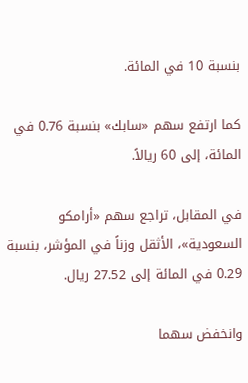بنسبة 10 في المائة.

كما ارتفع سهم «سابك» بنسبة 0.76 في المائة، إلى 60 ريالاً.

في المقابل، تراجع سهم «أرامكو السعودية»، الأثقل وزناً في المؤشر، بنسبة 0.29 في المائة إلى 27.52 ريال.

وانخفض سهما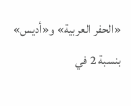«الحفر العربية» و«أديس» بنسبة 2 في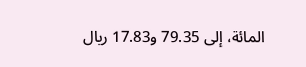المائة، إلى 79.35 و17.83 ريال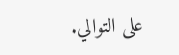على التوالي.